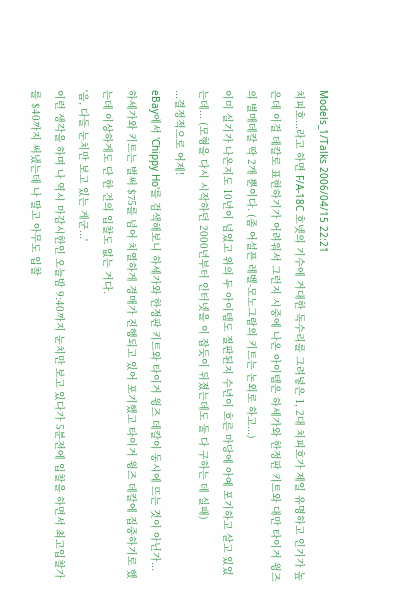Models_1/Talks 2006/04/15 22:21
치피호...라고 하면 F/A-18C 호넷의 기수에 거대한 독수리를 그려넣은 1, 2대 치피호가 제일 유명하고 인기가 높은데 이걸 데칼로 표현하기가 어려워서 그런지 시중에 나온 아이템은 하세가와 한정판 키트와 대만 타이거 윙즈의 별매데칼 딱 2개 뿐이다. (좀 어설픈 레벨-모노그람의 키트는 논외로 하고...)
이미 실기가 나온지도 10년이 넘었고 위의 두 아이템도 절판된지 수년이 흐른 마당에 아예 포기하고 살고 있었는데... (모형을 다시 시작하던 2000년부터 인터넷을 이 잡듯이 뒤졌는데도 둘 다 구하는 데 실패)
...결정적으로 어제!
eBay에서 'Chippy Ho'를 검색해보니 하세가와 한정판 키트와 타이거 윙즈 데칼이 동시에 뜨는 것이 아닌가...
하세가와 키트는 벌써 $75를 넘어 치열하게 경매가 진행되고 있어 포기했고 타이거 윙즈 데칼에 집중하기로 했는데 이상하게도 단 한 건의 입찰도 없는 거다.
'음, 다들 눈치만 보고 있는 게군...'
이런 생각을 하며 나 역시 마감시한인 오늘밤 9:40까지 눈치만 보고 있다가 5분전에 입찰을 하면서 최고입찰가를 $40까지 써냈는데 나 말고 아무도 입찰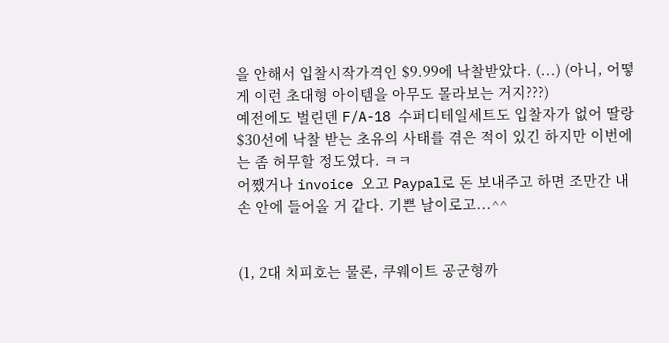을 안해서 입찰시작가격인 $9.99에 낙찰받았다. (...) (아니, 어떻게 이런 초대형 아이템을 아무도 몰라보는 거지???)
예전에도 벌린덴 F/A-18 수퍼디테일세트도 입찰자가 없어 딸랑 $30선에 낙찰 받는 초유의 사태를 겪은 적이 있긴 하지만 이번에는 좀 허무할 정도였다. ㅋㅋ
어쨌거나 invoice 오고 Paypal로 돈 보내주고 하면 조만간 내 손 안에 들어올 거 같다. 기쁜 날이로고...^^


(1, 2대 치피호는 물론, 쿠웨이트 공군형까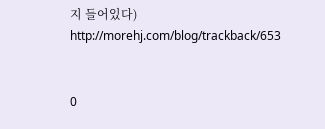지 들어있다)
http://morehj.com/blog/trackback/653


0